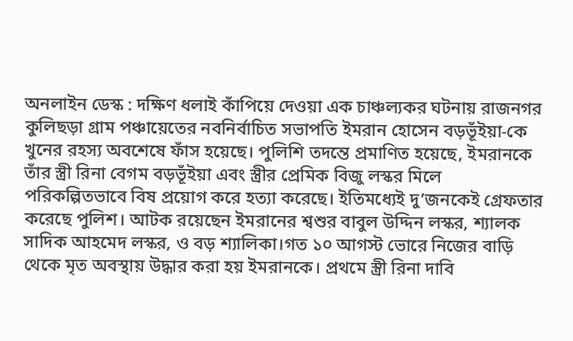অনলাইন ডেস্ক : দক্ষিণ ধলাই কাঁপিয়ে দেওয়া এক চাঞ্চল্যকর ঘটনায় রাজনগর কুলিছড়া গ্রাম পঞ্চায়েতের নবনির্বাচিত সভাপতি ইমরান হোসেন বড়ভূঁইয়া-কে খুনের রহস্য অবশেষে ফাঁস হয়েছে। পুলিশি তদন্তে প্রমাণিত হয়েছে, ইমরানকে তাঁর স্ত্রী রিনা বেগম বড়ভূঁইয়া এবং স্ত্রীর প্রেমিক বিজু লস্কর মিলে পরিকল্পিতভাবে বিষ প্রয়োগ করে হত্যা করেছে। ইতিমধ্যেই দু’জনকেই গ্রেফতার করেছে পুলিশ। আটক রয়েছেন ইমরানের শ্বশুর বাবুল উদ্দিন লস্কর, শ্যালক সাদিক আহমেদ লস্কর, ও বড় শ্যালিকা।গত ১০ আগস্ট ভোরে নিজের বাড়ি থেকে মৃত অবস্থায় উদ্ধার করা হয় ইমরানকে। প্রথমে স্ত্রী রিনা দাবি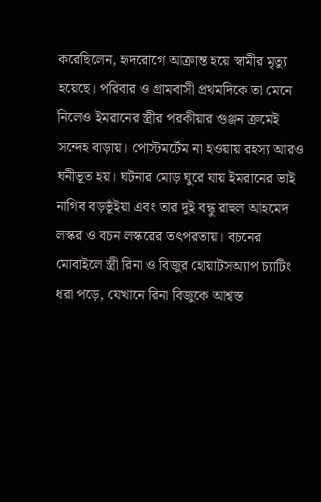করেছিলেন, হৃদরোগে আক্রান্ত হয়ে স্বামীর মৃত্যু হয়েছে। পরিবার ও গ্রামবাসী প্রথমদিকে তা মেনে নিলেও ইমরানের স্ত্রীর পরকীয়ার গুঞ্জন ক্রমেই সন্দেহ বাড়ায়। পোস্টমর্টেম না হওয়ায় রহস্য আরও ঘনীভূত হয়। ঘটনার মোড় ঘুরে যায় ইমরানের ভাই নাগিব বড়ভূঁইয়া এবং তার দুই বন্ধু রাহুল আহমেদ লস্কর ও বচন লস্করের তৎপরতায়। বচনের মোবাইলে স্ত্রী রিনা ও বিজুর হোয়াটসঅ্যাপ চ্যাটিং ধরা পড়ে, যেখানে রিনা বিজুকে আশ্বস্ত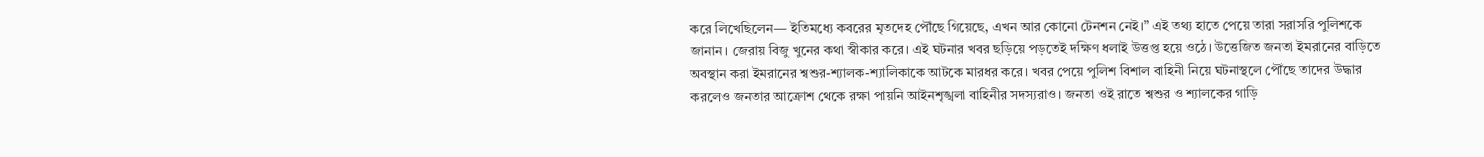করে লিখেছিলেন— ইতিমধ্যে কবরের মৃতদেহ পৌঁছে গিয়েছে, এখন আর কোনো টেনশন নেই।” এই তথ্য হাতে পেয়ে তারা সরাসরি পুলিশকে জানান। জেরায় বিজু খুনের কথা স্বীকার করে। এই ঘটনার খবর ছড়িয়ে পড়তেই দক্ষিণ ধলাই উত্তপ্ত হয়ে ওঠে। উত্তেজিত জনতা ইমরানের বাড়িতে অবস্থান করা ইমরানের শ্বশুর-শ্যালক-শ্যালিকাকে আটকে মারধর করে। খবর পেয়ে পুলিশ বিশাল বাহিনী নিয়ে ঘটনাস্থলে পৌঁছে তাদের উদ্ধার করলেও জনতার আক্রোশ থেকে রক্ষা পায়নি আইনশৃঙ্খলা বাহিনীর সদস্যরাও। জনতা ওই রাতে শ্বশুর ও শ্যালকের গাড়ি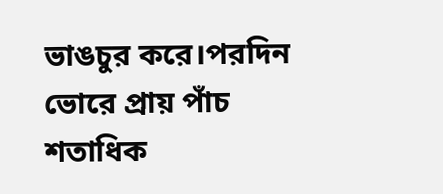ভাঙচুর করে।পরদিন ভোরে প্রায় পাঁচ শতাধিক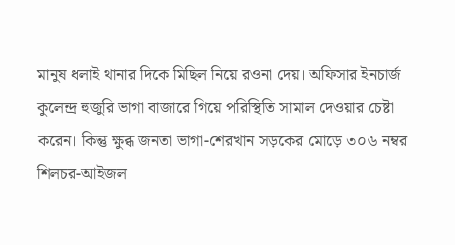মানুষ ধলাই থানার দিকে মিছিল নিয়ে রওনা দেয়। অফিসার ইনচার্জ কুলেন্দ্র হুজুরি ভাগা বাজারে গিয়ে পরিস্থিতি সামাল দেওয়ার চেষ্টা করেন। কিন্তু ক্ষুব্ধ জনতা ভাগা-শেরখান সড়কের মোড়ে ৩০৬ নম্বর শিলচর-আইজল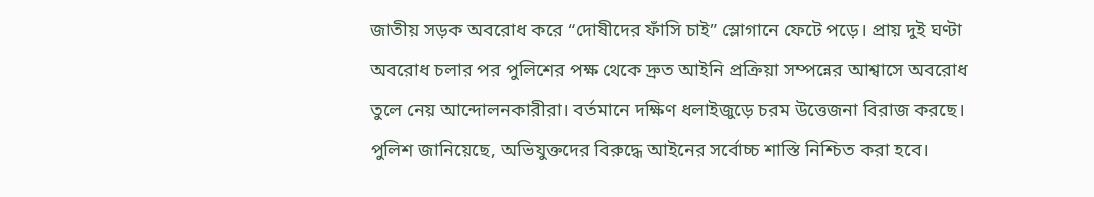জাতীয় সড়ক অবরোধ করে “দোষীদের ফাঁসি চাই” স্লোগানে ফেটে পড়ে। প্রায় দুই ঘণ্টা অবরোধ চলার পর পুলিশের পক্ষ থেকে দ্রুত আইনি প্রক্রিয়া সম্পন্নের আশ্বাসে অবরোধ তুলে নেয় আন্দোলনকারীরা। বর্তমানে দক্ষিণ ধলাইজুড়ে চরম উত্তেজনা বিরাজ করছে। পুলিশ জানিয়েছে, অভিযুক্তদের বিরুদ্ধে আইনের সর্বোচ্চ শাস্তি নিশ্চিত করা হবে।